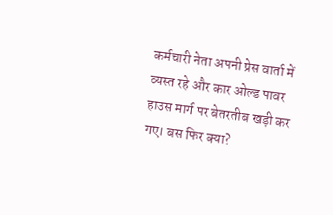कर्मचारी नेता अपनी प्रेस वार्ता में व्यस्त रहे और कार ओल्ड पावर हाउस मार्ग पर बेतरतीब खड़ी कर गए। बस फिर क्या?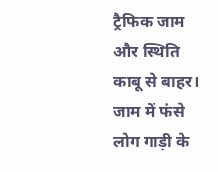ट्रैफिक जाम और स्थिति काबू से बाहर।
जाम में फंसे लोग गाड़ी के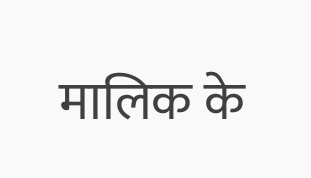मालिक के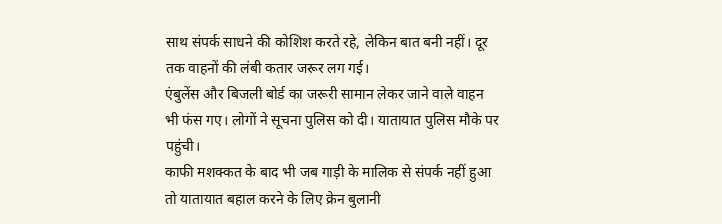साथ संपर्क साधने की कोशिश करते रहे, लेकिन बात बनी नहीं। दूर तक वाहनों की लंबी कतार जरूर लग गई।
एंबुलेंस और बिजली बोर्ड का जरूरी सामान लेकर जाने वाले वाहन भी फंस गए। लोगों ने सूचना पुलिस को दी। यातायात पुलिस मौके पर पहुंची।
काफी मशक्कत के बाद भी जब गाड़ी के मालिक से संपर्क नहीं हुआ तो यातायात बहाल करने के लिए क्रेन बुलानी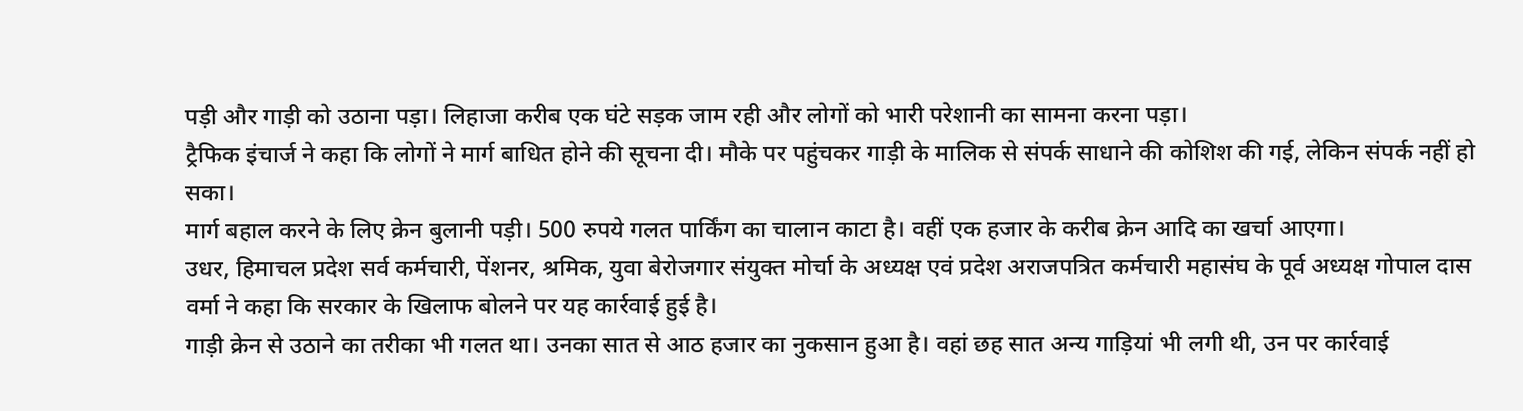पड़ी और गाड़ी को उठाना पड़ा। लिहाजा करीब एक घंटे सड़क जाम रही और लोगों को भारी परेशानी का सामना करना पड़ा।
ट्रैफिक इंचार्ज ने कहा कि लोगों ने मार्ग बाधित होने की सूचना दी। मौके पर पहुंचकर गाड़ी के मालिक से संपर्क साधाने की कोशिश की गई, लेकिन संपर्क नहीं हो सका।
मार्ग बहाल करने के लिए क्रेन बुलानी पड़ी। 500 रुपये गलत पार्किंग का चालान काटा है। वहीं एक हजार के करीब क्रेन आदि का खर्चा आएगा।
उधर, हिमाचल प्रदेश सर्व कर्मचारी, पेंशनर, श्रमिक, युवा बेरोजगार संयुक्त मोर्चा के अध्यक्ष एवं प्रदेश अराजपत्रित कर्मचारी महासंघ के पूर्व अध्यक्ष गोपाल दास वर्मा ने कहा कि सरकार के खिलाफ बोलने पर यह कार्रवाई हुई है।
गाड़ी क्रेन से उठाने का तरीका भी गलत था। उनका सात से आठ हजार का नुकसान हुआ है। वहां छह सात अन्य गाड़ियां भी लगी थी, उन पर कार्रवाई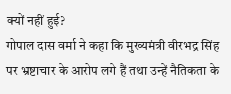क्यों नहीं हुई?
गोपाल दास वर्मा ने कहा कि मुख्यमंत्री वीरभद्र सिंह पर भ्रष्टाचार के आरोप लगे हैं तथा उन्हें नैतिकता के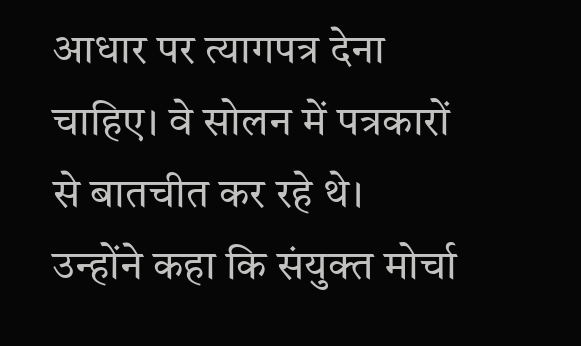आधार पर त्यागपत्र देना चाहिए। वे सोलन में पत्रकारों से बातचीत कर रहे थे।
उन्होंने कहा कि संयुक्त मोर्चा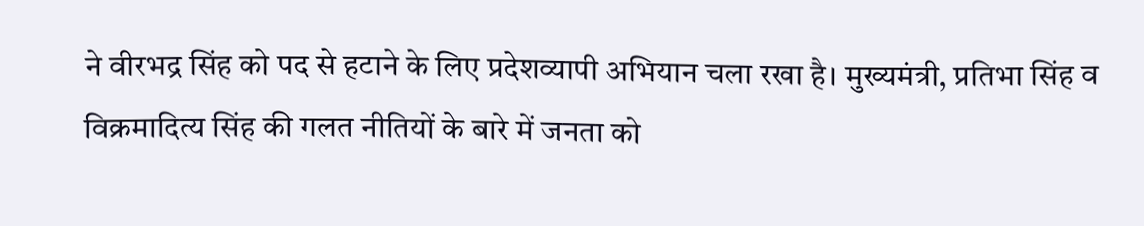ने वीरभद्र सिंह को पद से हटाने के लिए प्रदेशव्यापी अभियान चला रखा है। मुख्यमंत्री, प्रतिभा सिंह व विक्रमादित्य सिंह की गलत नीतियों के बारे में जनता को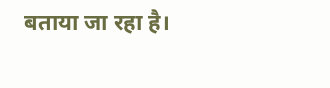बताया जा रहा है।